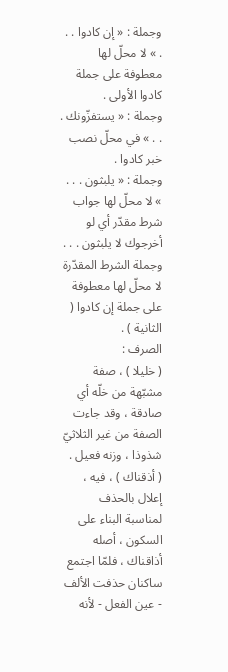وجملة : « إن كادوا . . . » لا محلّ لها معطوفة على جملة كادوا الأولى .
وجملة : « يستفزّونك . . . » في محلّ نصب خبر كادوا .
وجملة : « يلبثون . . . » لا محلّ لها جواب شرط مقدّر أي لو أخرجوك لا يلبثون . . . وجملة الشرط المقدّرة لا محلّ لها معطوفة على جملة إن كادوا ( الثانية ) .
الصرف :
( خليلا ) ، صفة مشبّهة من خلّه أي صادقة ، وقد جاءت الصفة من غير الثلاثيّ شذوذا ، وزنه فعيل .
( أذقناك ) ، فيه ، إعلال بالحذف لمناسبة البناء على السكون ، أصله أذاقناك ، فلمّا اجتمع ساكنان حذفت الألف - عين الفعل - لأنه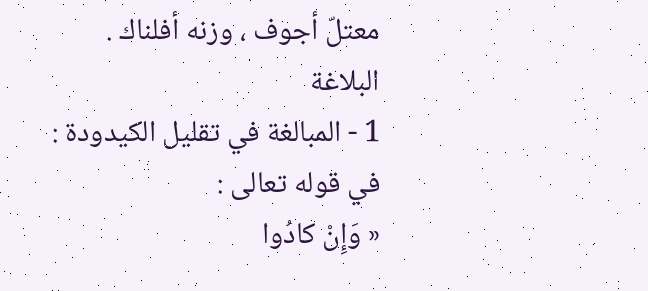معتلّ أجوف ، وزنه أفلناك .
البلاغة
1 - المبالغة في تقليل الكيدودة :
في قوله تعالى :
« وَإِنْ كادُوا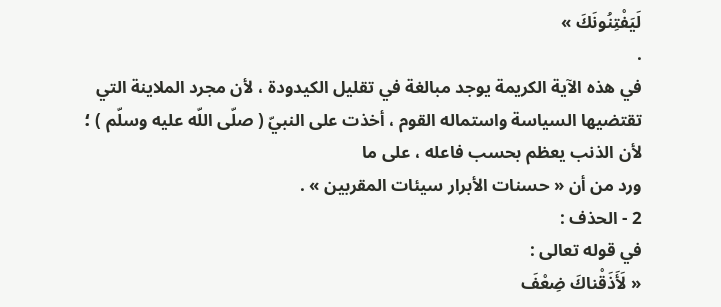لَيَفْتِنُونَكَ »
.
في هذه الآية الكريمة يوجد مبالغة في تقليل الكيدودة ، لأن مجرد الملاينة التي تقتضيها السياسة واستماله القوم ، أخذت على النبيّ ( صلّى اللّه عليه وسلّم ) ؛ لأن الذنب يعظم بحسب فاعله ، على ما
ورد من أن « حسنات الأبرار سيئات المقربين » .
2 - الحذف :
في قوله تعالى :
« لَأَذَقْناكَ ضِعْفَ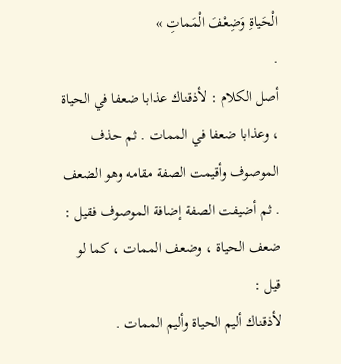الْحَياةِ وَضِعْفَ الْمَماتِ »
.
أصل الكلام : لأذقناك عذابا ضعفا في الحياة ، وعذابا ضعفا في الممات . ثم حذف الموصوف وأقيمت الصفة مقامه وهو الضعف . ثم أضيفت الصفة إضافة الموصوف فقيل : ضعف الحياة ، وضعف الممات ، كما لو قيل :
لأذقناك أليم الحياة وأليم الممات .